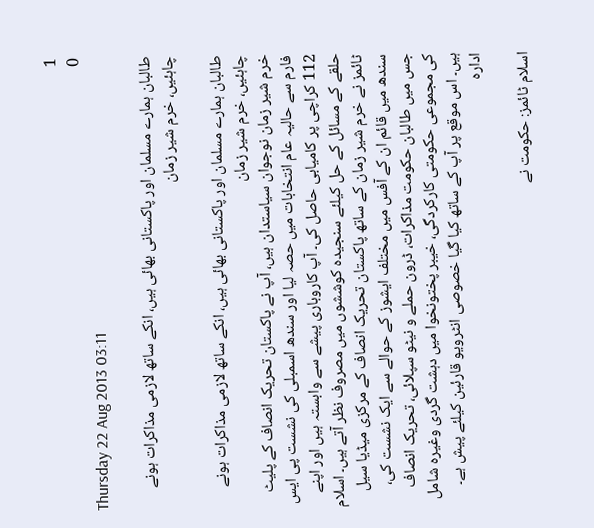1
0
Thursday 22 Aug 2013 03:11

طالبان ہمارے مسلمان اور پاکستانی بھائی ہیں، انکے ساتھ لازمی مذاکرات ہونے چاہئیں، خرم شیر زمان

طالبان ہمارے مسلمان اور پاکستانی بھائی ہیں، انکے ساتھ لازمی مذاکرات ہونے چاہئیں، خرم شیر زمان
خرم شیر زمان نوجوان سیاستدان ہیں، آپ نے پاکستان تحریک انصاف کے پلیٹ فارم سے حالیہ عام انتخابات میں حصہ لیا اور سندھ اسمبلی کی نشست پی ایس 112 کراچی پر کامیابی حاصل کی۔ آپ کاروباری پیشے سے وابستہ ہیں اور اپنے حلقے کے مسائل کے حل کیلئے سنجیدہ کوششوں میں مصروف نظر آتے ہیں۔ اسلام ٹائمز نے خرم شیر زمان کے ساتھ پاکستان تحریک انصاف کے مرکزی میڈیا سیل سندھ میں قائم ان کے آفس میں مختلف ایشوز کے حوالے سے ایک نشست کی، جس میں طالبان حکومت مذاکرات، ڈرون حملے و نیٹو سپلائی، تحریک انصاف کی مجموعی حکومتی کارکردگی، خیبر پختونخوا میں دہشت گردی وغیرہ شامل ہیں۔ اس موقع پر آپ کے ساتھ کیا گیا خصوصی انٹرویو قارئین کیلئے پیش ہے۔ ادارہ

اسلام ٹائمز: حکومت نے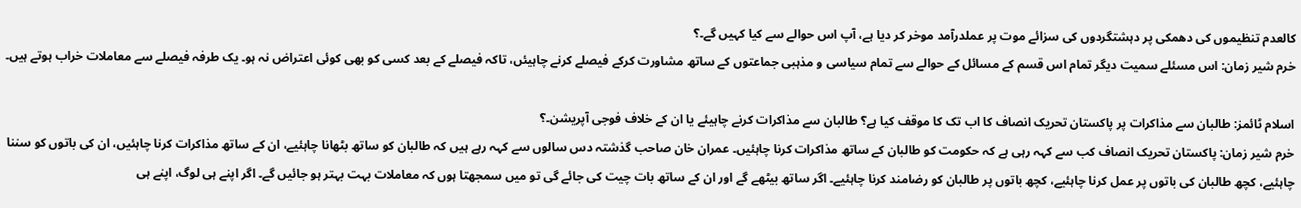کالعدم تنظیموں کی دھمکی پر دہشتگردوں کی سزائے موت پر عملدرآمد موخر کر دیا ہے، آپ اس حوالے سے کیا کہیں گے۔؟
خرم شیر زمان: اس مسئلے سمیت دیگر تمام اس قسم کے مسائل کے حوالے سے تمام سیاسی و مذہبی جماعتوں کے ساتھ مشاورت کرکے فیصلے کرنے چاہیئں، تاکہ فیصلے کے بعد کسی کو بھی کوئی اعتراض نہ ہو۔ یک طرفہ فیصلے سے معاملات خراب ہوتے ہیں۔

اسلام ٹائمز: طالبان سے مذاکرات پر پاکستان تحریک انصاف کا اب تک کا موقف کیا ہے؟ طالبان سے مذاکرات کرنے چاہیئے یا ان کے خلاف فوجی آپریشن۔؟
خرم شیر زمان: پاکستان تحریک انصاف کب سے کہہ رہی ہے کہ حکومت کو طالبان کے ساتھ مذاکرات کرنا چاہئیں۔ عمران خان صاحب گذشتہ دس سالوں سے کہہ رہے ہیں کہ طالبان کو ساتھ بٹھانا چاہئیے، ان کے ساتھ مذاکرات کرنا چاہئیں، ان کی باتوں کو سننا چاہئیے، کچھ طالبان کی باتوں پر عمل کرنا چاہئیے، کچھ باتوں پر طالبان کو رضامند کرنا چاہئیے۔ اگر ساتھ بیٹھے گے اور ان کے ساتھ بات چیت کی جائے گی تو میں سمجھتا ہوں کہ معاملات بہت بہتر ہو جائیں گے۔ اگر اپنے ہی لوگ، اپنے ہی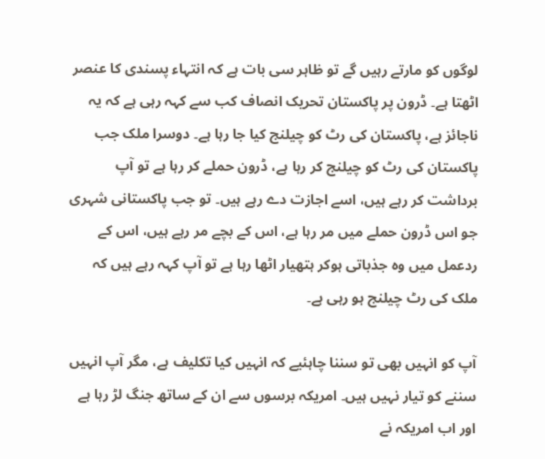لوگوں کو مارتے رہیں گے تو ظاہر سی بات ہے کہ انتہاء پسندی کا عنصر اٹھتا ہے۔ ڈرون پر پاکستان تحریک انصاف کب سے کہہ رہی ہے کہ یہ ناجائز ہے، پاکستان کی رٹ کو چیلنج کیا جا رہا ہے۔ دوسرا ملک جب پاکستان کی رٹ کو چیلنج کر رہا ہے، ڈرون حملے کر رہا ہے تو آپ برداشت کر رہے ہیں، اسے اجازت دے رہے ہیں۔ تو جب پاکستانی شہری جو اس ڈرون حملے میں مر رہا ہے، اس کے بچے مر رہے ہیں، اس کے ردعمل میں وہ جذباتی ہوکر ہتھیار اٹھا رہا ہے تو آپ کہہ رہے ہیں کہ ملک کی رٹ چیلنج ہو رہی ہے۔

آپ کو انہیں بھی تو سننا چاہئیے کہ انہیں کیا تکلیف ہے، مگر آپ انہیں سننے کو تیار نہیں ہیں۔ امریکہ برسوں سے ان کے ساتھ جنگ لڑ رہا ہے اور اب امریکہ نے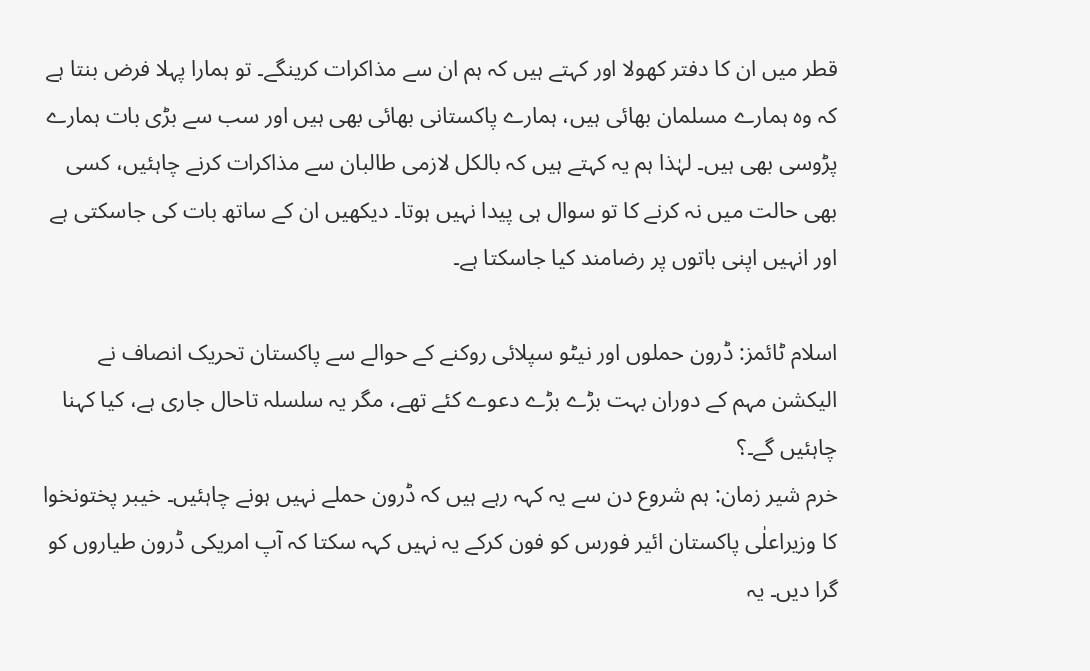قطر میں ان کا دفتر کھولا اور کہتے ہیں کہ ہم ان سے مذاکرات کرینگے۔ تو ہمارا پہلا فرض بنتا ہے کہ وہ ہمارے مسلمان بھائی ہیں، ہمارے پاکستانی بھائی بھی ہیں اور سب سے بڑی بات ہمارے پڑوسی بھی ہیں۔ لہٰذا ہم یہ کہتے ہیں کہ بالکل لازمی طالبان سے مذاکرات کرنے چاہئیں، کسی بھی حالت میں نہ کرنے کا تو سوال ہی پیدا نہیں ہوتا۔ دیکھیں ان کے ساتھ بات کی جاسکتی ہے اور انہیں اپنی باتوں پر رضامند کیا جاسکتا ہے۔

اسلام ٹائمز: ڈرون حملوں اور نیٹو سپلائی روکنے کے حوالے سے پاکستان تحریک انصاف نے الیکشن مہم کے دوران بہت بڑے بڑے دعوے کئے تھے، مگر یہ سلسلہ تاحال جاری ہے، کیا کہنا چاہئیں گے۔؟
خرم شیر زمان: ہم شروع دن سے یہ کہہ رہے ہیں کہ ڈرون حملے نہیں ہونے چاہئیں۔ خیبر پختونخوا کا وزیراعلٰی پاکستان ائیر فورس کو فون کرکے یہ نہیں کہہ سکتا کہ آپ امریکی ڈرون طیاروں کو گرا دیں۔ یہ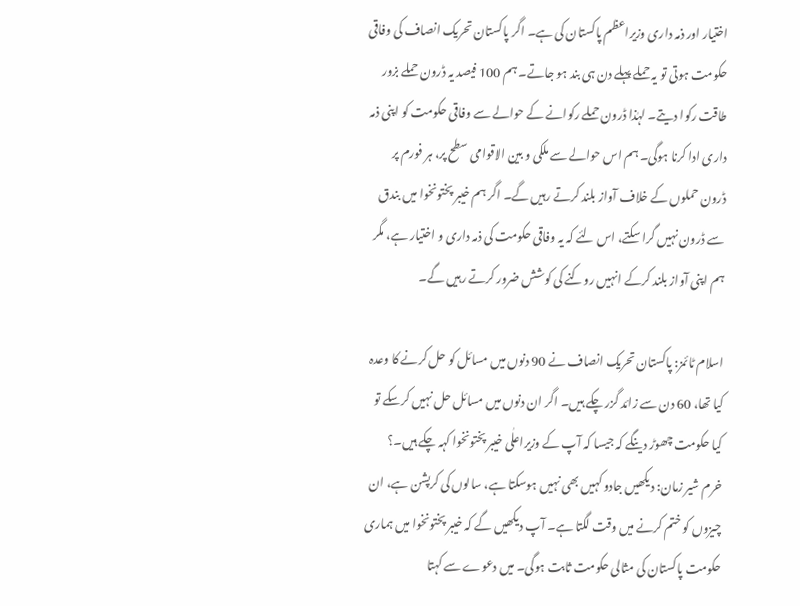اختیار اور ذمہ داری وزیراعظم پاکستان کی ہے۔ اگر پاکستان تحریک انصاف کی وفاقی حکومت ہوتی تو یہ حملے پہلے دن ہی بند ہو جاتے۔ ہم 100 فیصد یہ ڈرون حملے بزور طاقت رکوا دیتے۔ لہٰذا ڈرون حملے رکوانے کے حوالے سے وفاقی حکومت کو اپنی ذمہ داری ادا کرنا ہوگی۔ ہم اس حوالے سے ملکی و بین الاقوامی سطح پر، ہر فورم پر ڈرون حملوں کے خلاف آواز بلند کرتے رہیں گے۔ اگر ہم خیبر پختونخوا میں بندق سے ڈرون نہیں گرا سکتے، اس لئے کہ یہ وفاقی حکومت کی ذمہ داری و اختیار ہے، مگر ہم اپنی آواز بلند کرکے انہیں روکنے کی کوشش ضرور کرتے رہیں گے۔

اسلام ٹائمز: پاکستان تحریک انصاف نے 90 دنوں میں مسائل کو حل کرنے کا وعدہ کیا تھا، 60 دن سے زائد گزر چکے ہیں۔ اگر ان دنوں میں مسائل حل نہیں کرسکے تو کیا حکومت چھوڑ دینگے کہ جیسا کہ آپ کے وزیراعلٰی خیبر پختونخوا کہہ چکے ہیں۔؟
خرم شیر زمان: دیکھیں جادو کہیں بھی نہیں ہوسکتا ہے، سالوں کی کرپشن ہے، ان چیزوں کو ختم کرنے میں وقت لگتا ہے۔ آپ دیکھیں گے کہ خیبر پختونخوا میں ہماری حکومت پاکستان کی مثالی حکومت ثابت ہوگی۔ میں دعوے سے کہتا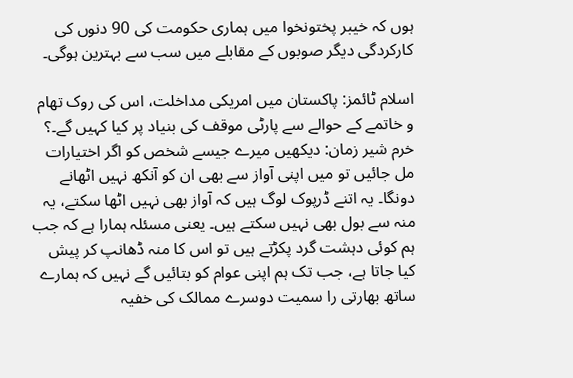ہوں کہ خیبر پختونخوا میں ہماری حکومت کی 90 دنوں کی کارکردگی دیگر صوبوں کے مقابلے میں سب سے بہترین ہوگی۔

اسلام ٹائمز: پاکستان میں امریکی مداخلت، اس کی روک تھام و خاتمے کے حوالے سے پارٹی موقف کی بنیاد پر کیا کہیں گے۔؟
خرم شیر زمان: دیکھیں میرے جیسے شخص کو اگر اختیارات مل جائیں تو میں اپنی آواز سے بھی ان کو آنکھ نہیں اٹھانے دونگا۔ یہ اتنے ڈرپوک لوگ ہیں کہ آواز بھی نہیں اٹھا سکتے، یہ منہ سے بول بھی نہیں سکتے ہیں۔ یعنی مسئلہ ہمارا ہے کہ جب ہم کوئی دہشت گرد پکڑتے ہیں تو اس کا منہ ڈھانپ کر پیش کیا جاتا ہے، جب تک ہم اپنی عوام کو بتائیں گے نہیں کہ ہمارے ساتھ بھارتی را سمیت دوسرے ممالک کی خفیہ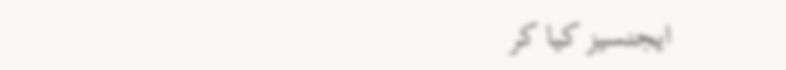ایجنسیز کیا کر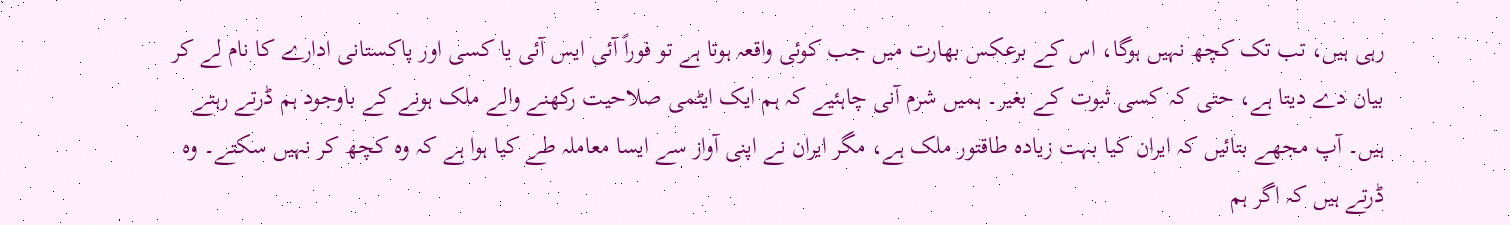رہی ہیں، تب تک کچھ نہیں ہوگا، اس کے برعکس بھارت میں جب کوئی واقعہ ہوتا ہے تو فوراً آئی ایس آئی یا کسی اور پاکستانی ادارے کا نام لے کر بیان دے دیتا ہے، حتی کہ کسی ثبوت کے بغیر۔ ہمیں شرم آنی چاہئیے کہ ہم ایک ایٹمی صلاحیت رکھنے والے ملک ہونے کے باوجود ہم ڈرتے رہتے ہیں۔ آپ مجھے بتائیں کہ ایران کیا بہت زیادہ طاقتور ملک ہے، مگر ایران نے اپنی آواز سے ایسا معاملہ طے کیا ہوا ہے کہ وہ کچھ کر نہیں سکتے۔ وہ ڈرتے ہیں کہ اگر ہم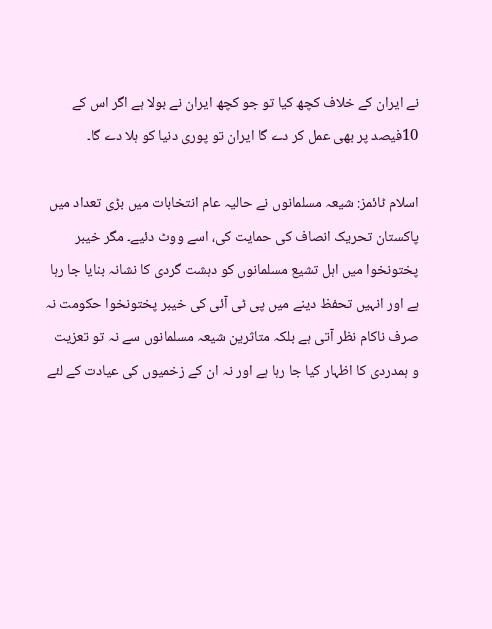نے ایران کے خلاف کچھ کیا تو جو کچھ ایران نے بولا ہے اگر اس کے 10فیصد پر بھی عمل کر دے گا ایران تو پوری دنیا کو ہلا دے گا۔

اسلام ٹائمز: شیعہ مسلمانوں نے حالیہ عام انتخابات میں بڑی تعداد میں پاکستان تحریک انصاف کی حمایت کی، اسے ووٹ دئیے۔ مگر خیبر پختونخوا میں اہل تشیع مسلمانوں کو دہشت گردی کا نشانہ بنایا جا رہا ہے اور انہیں تحفظ دینے میں پی ٹی آئی کی خیبر پختونخوا حکومت نہ صرف ناکام نظر آتی ہے بلکہ متاثرین شیعہ مسلمانوں سے نہ تو تعزیت و ہمدردی کا اظہار کیا جا رہا ہے اور نہ ان کے زخمیوں کی عیادت کے لئے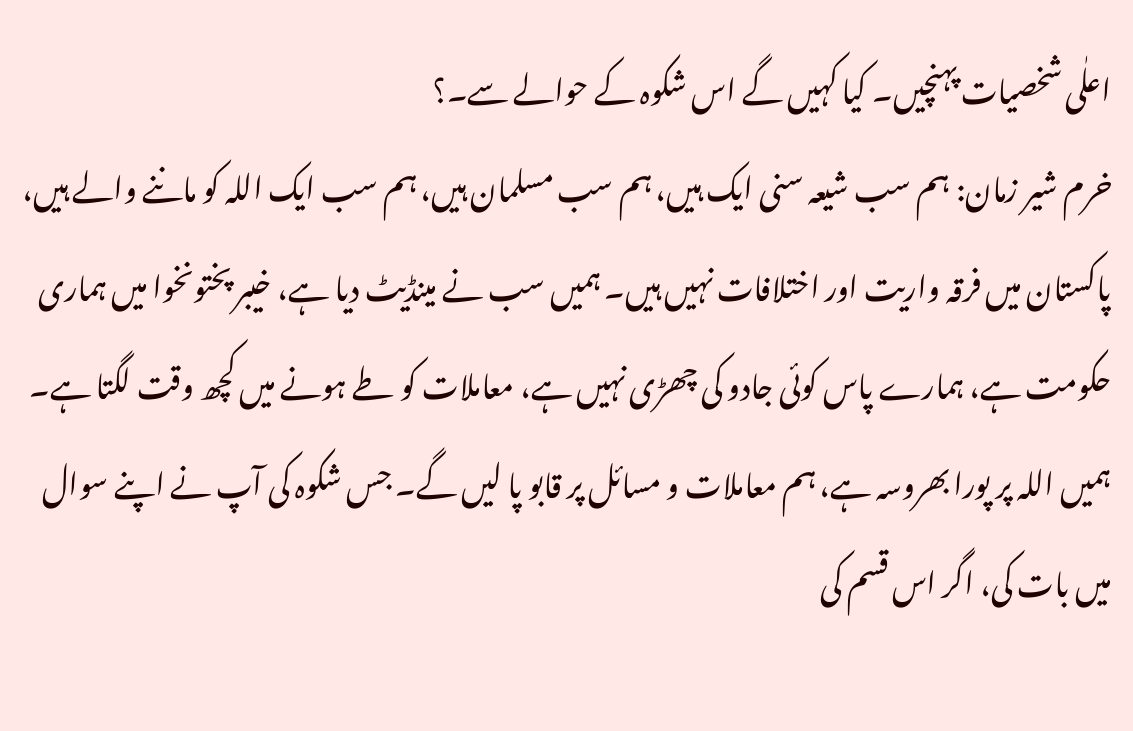اعلٰی شخصیات پہنچیں۔ کیا کہیں گے اس شکوہ کے حوالے سے۔؟
خرم شیر زمان: ہم سب شیعہ سنی ایک ہیں، ہم سب مسلمان ہیں، ہم سب ایک اللہ کو ماننے والے ہیں، پاکستان میں فرقہ واریت اور اختلافات نہیں ہیں۔ ہمیں سب نے مینڈیٹ دیا ہے، خیبر پختونخوا میں ہماری حکومت ہے، ہمارے پاس کوئی جادو کی چھڑی نہیں ہے، معاملات کو طے ہونے میں کچھ وقت لگتا ہے۔ ہمیں اللہ پر پورا بھروسہ ہے، ہم معاملات و مسائل پر قابو پا لیں گے۔ جس شکوہ کی آپ نے اپنے سوال میں بات کی، اگر اس قسم کی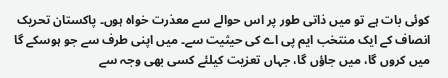کوئی بات ہے تو میں ذاتی طور پر اس حوالے سے معذرت خواہ ہوں۔ پاکستان تحریک انصاف کے ایک منتخب ایم پی اے کی حیثیت سے۔ میں اپنی طرف سے جو ہوسکے گا میں کروں گا، میں جاؤں گا، جہاں تعزیت کیلئے کسی بھی وجہ سے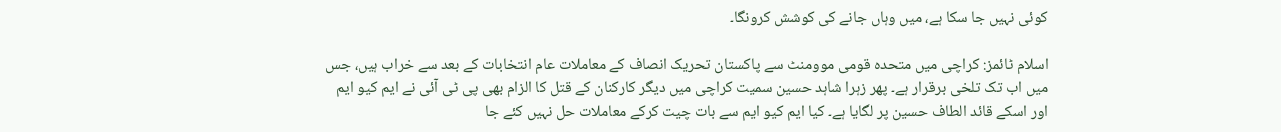کوئی نہیں جا سکا ہے، میں وہاں جانے کی کوشش کرونگا۔

اسلام ٹائمز: کراچی میں متحدہ قومی موومنٹ سے پاکستان تحریک انصاف کے معاملات عام انتخابات کے بعد سے خراب ہیں، جس میں اب تک تلخی برقرار ہے۔ پھر زہرا شاہد حسین سمیت کراچی میں دیگر کارکنان کے قتل کا الزام بھی پی ٹی آئی نے ایم کیو ایم اور اسکے قائد الطاف حسین پر لگایا ہے۔ کیا ایم کیو ایم سے بات چیت کرکے معاملات حل نہیں کئے جا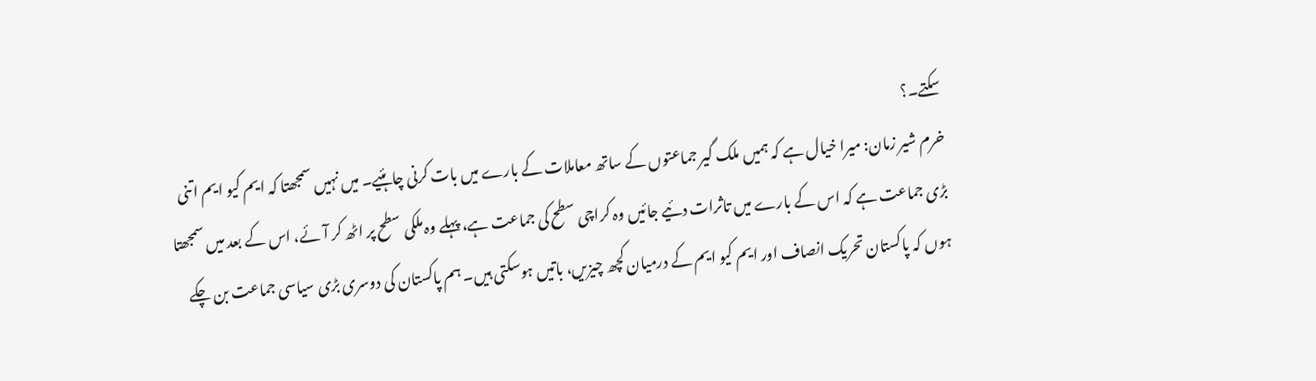سکتے۔؟
خرم شیر زمان: میرا خیال ہے کہ ہمیں ملک گیر جماعتوں کے ساتھ معاملات کے بارے میں بات کرنی چاہئیے۔ میں نہیں سمجھتا کہ ایم کیو ایم اتنی بڑی جماعت ہے کہ اس کے بارے میں تاثرات دئیے جائیں وہ کراچی سطح کی جماعت ہے، پہلے وہ ملکی سطح پر اٹھ کر آئے، اس کے بعد میں سمجھتا ہوں کہ پاکستان تحریک انصاف اور ایم کیو ایم کے درمیان کچھ چیزیں، باتیں ہوسکتی ہیں۔ ہم پاکستان کی دوسری بڑی سیاسی جماعت بن چکے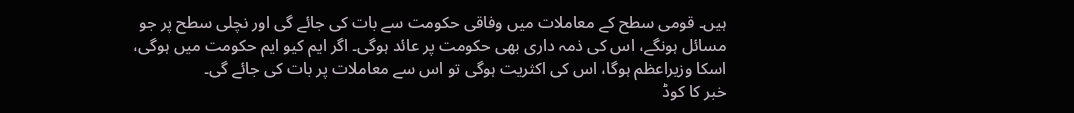ہیں۔ قومی سطح کے معاملات میں وفاقی حکومت سے بات کی جائے گی اور نچلی سطح پر جو مسائل ہونگے، اس کی ذمہ داری بھی حکومت پر عائد ہوگی۔ اگر ایم کیو ایم حکومت میں ہوگی، اسکا وزیراعظم ہوگا، اس کی اکثریت ہوگی تو اس سے معاملات پر بات کی جائے گی۔
خبر کا کوڈ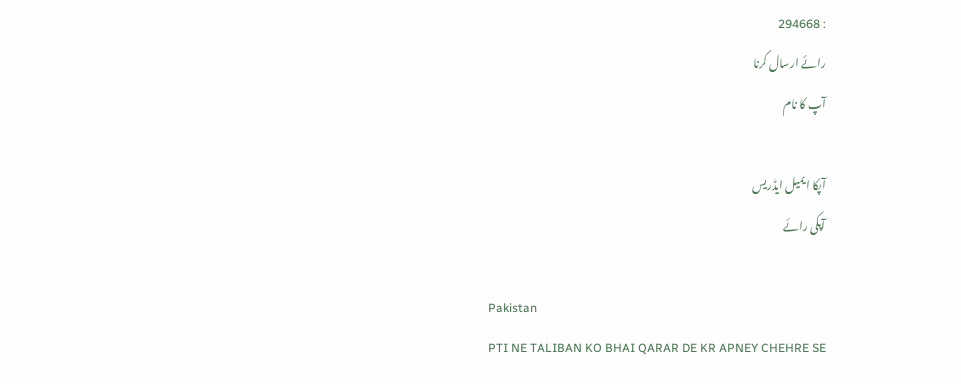: 294668
رائے ارسال کرنا
آپ کا نام

آپکا ایمیل ایڈریس
آپکی رائے

Pakistan
PTI NE TALIBAN KO BHAI QARAR DE KR APNEY CHEHRE SE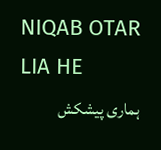NIQAB OTAR LIA HE
ہماری پیشکش